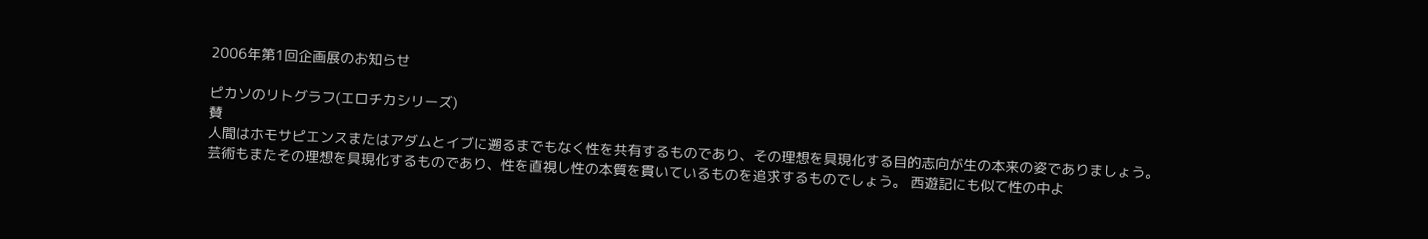2006年第1回企画展のお知らせ

ピカソのリトグラフ(エロチカシリーズ)
賛
人間はホモサピエンスまたはアダムとイブに遡るまでもなく性を共有するものであり、その理想を具現化する目的志向が生の本来の姿でありましょう。 芸術もまたその理想を具現化するものであり、性を直視し性の本質を貫いているものを追求するものでしょう。 西遊記にも似て性の中よ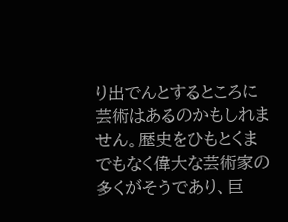り出でんとするところに芸術はあるのかもしれません。歴史をひもとくまでもなく偉大な芸術家の多くがそうであり、巨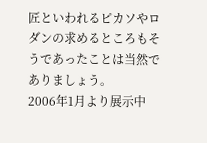匠といわれるピカソやロダンの求めるところもそうであったことは当然でありましょう。
2006年1月より展示中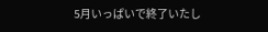5月いっぱいで終了いたし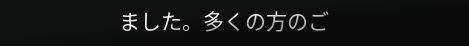ました。多くの方のご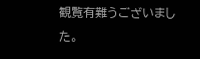観覧有難うございました。